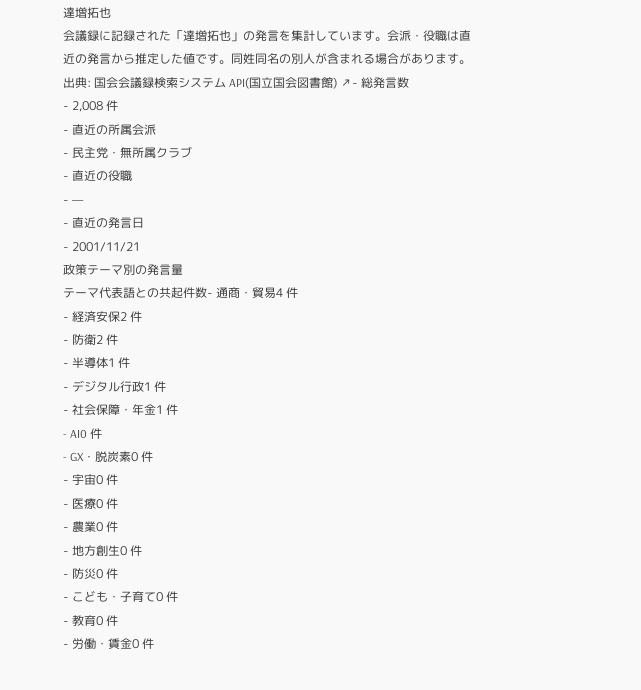達増拓也
会議録に記録された「達増拓也」の発言を集計しています。会派・役職は直近の発言から推定した値です。同姓同名の別人が含まれる場合があります。
出典: 国会会議録検索システム API(国立国会図書館) ↗- 総発言数
- 2,008 件
- 直近の所属会派
- 民主党・無所属クラブ
- 直近の役職
- —
- 直近の発言日
- 2001/11/21
政策テーマ別の発言量
テーマ代表語との共起件数- 通商・貿易4 件
- 経済安保2 件
- 防衛2 件
- 半導体1 件
- デジタル行政1 件
- 社会保障・年金1 件
- AI0 件
- GX・脱炭素0 件
- 宇宙0 件
- 医療0 件
- 農業0 件
- 地方創生0 件
- 防災0 件
- こども・子育て0 件
- 教育0 件
- 労働・賃金0 件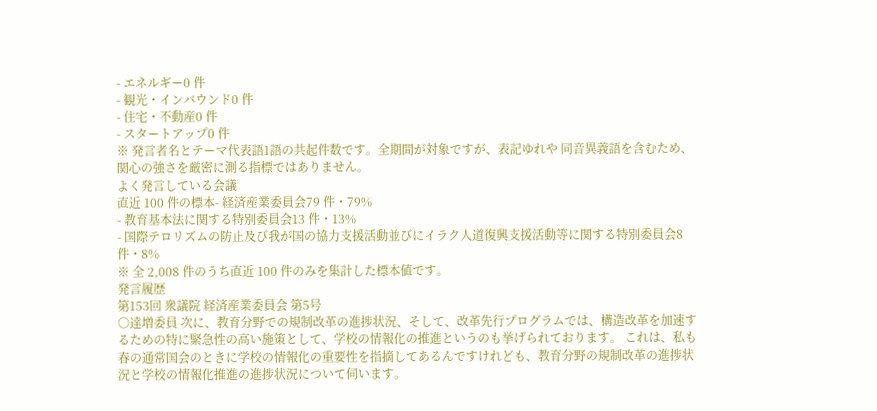- エネルギー0 件
- 観光・インバウンド0 件
- 住宅・不動産0 件
- スタートアップ0 件
※ 発言者名とテーマ代表語1語の共起件数です。全期間が対象ですが、表記ゆれや 同音異義語を含むため、関心の強さを厳密に測る指標ではありません。
よく発言している会議
直近 100 件の標本- 経済産業委員会79 件・79%
- 教育基本法に関する特別委員会13 件・13%
- 国際テロリズムの防止及び我が国の協力支援活動並びにイラク人道復興支援活動等に関する特別委員会8 件・8%
※ 全 2,008 件のうち直近 100 件のみを集計した標本値です。
発言履歴
第153回 衆議院 経済産業委員会 第5号
○達増委員 次に、教育分野での規制改革の進捗状況、そして、改革先行プログラムでは、構造改革を加速するための特に緊急性の高い施策として、学校の情報化の推進というのも挙げられております。 これは、私も春の通常国会のときに学校の情報化の重要性を指摘してあるんですけれども、教育分野の規制改革の進捗状況と学校の情報化推進の進捗状況について伺います。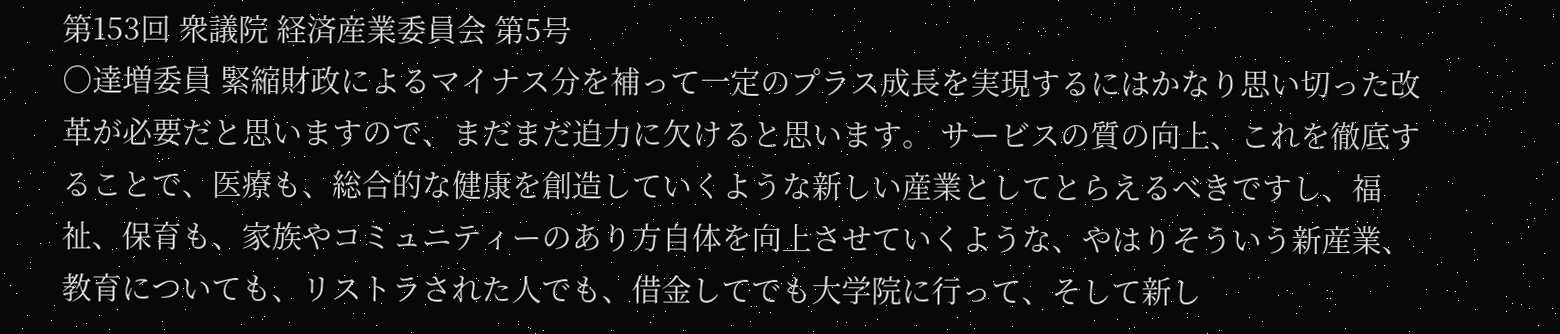第153回 衆議院 経済産業委員会 第5号
○達増委員 緊縮財政によるマイナス分を補って一定のプラス成長を実現するにはかなり思い切った改革が必要だと思いますので、まだまだ迫力に欠けると思います。 サービスの質の向上、これを徹底することで、医療も、総合的な健康を創造していくような新しい産業としてとらえるべきですし、福祉、保育も、家族やコミュニティーのあり方自体を向上させていくような、やはりそういう新産業、教育についても、リストラされた人でも、借金してでも大学院に行って、そして新し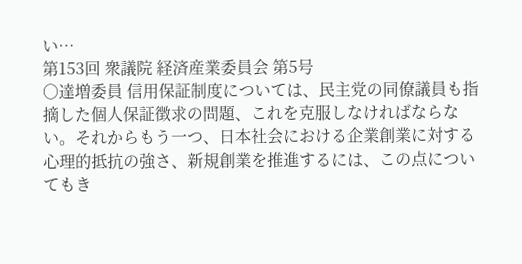い…
第153回 衆議院 経済産業委員会 第5号
○達増委員 信用保証制度については、民主党の同僚議員も指摘した個人保証徴求の問題、これを克服しなければならない。それからもう一つ、日本社会における企業創業に対する心理的抵抗の強さ、新規創業を推進するには、この点についてもき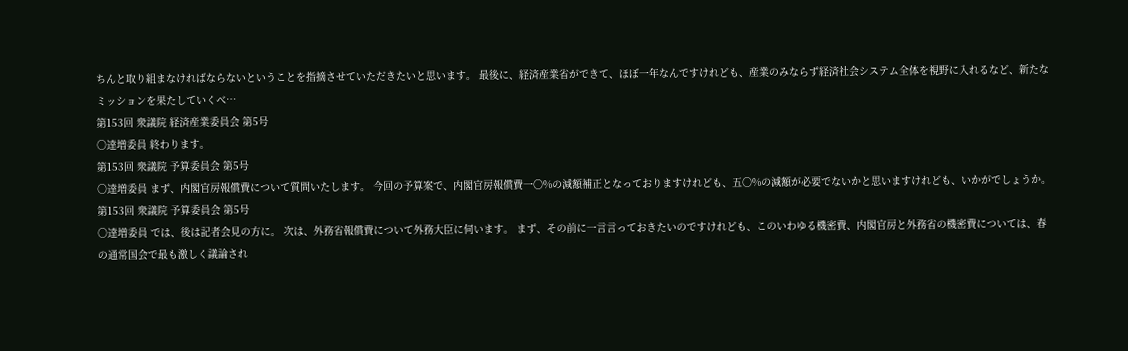ちんと取り組まなければならないということを指摘させていただきたいと思います。 最後に、経済産業省ができて、ほぼ一年なんですけれども、産業のみならず経済社会システム全体を視野に入れるなど、新たなミッションを果たしていくべ…
第153回 衆議院 経済産業委員会 第5号
○達増委員 終わります。
第153回 衆議院 予算委員会 第5号
○達増委員 まず、内閣官房報償費について質問いたします。 今回の予算案で、内閣官房報償費一〇%の減額補正となっておりますけれども、五〇%の減額が必要でないかと思いますけれども、いかがでしょうか。
第153回 衆議院 予算委員会 第5号
○達増委員 では、後は記者会見の方に。 次は、外務省報償費について外務大臣に伺います。 まず、その前に一言言っておきたいのですけれども、このいわゆる機密費、内閣官房と外務省の機密費については、春の通常国会で最も激しく議論され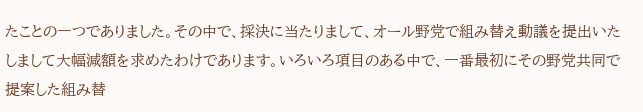たことの一つでありました。その中で、採決に当たりまして、オール野党で組み替え動議を提出いたしまして大幅減額を求めたわけであります。いろいろ項目のある中で、一番最初にその野党共同で提案した組み替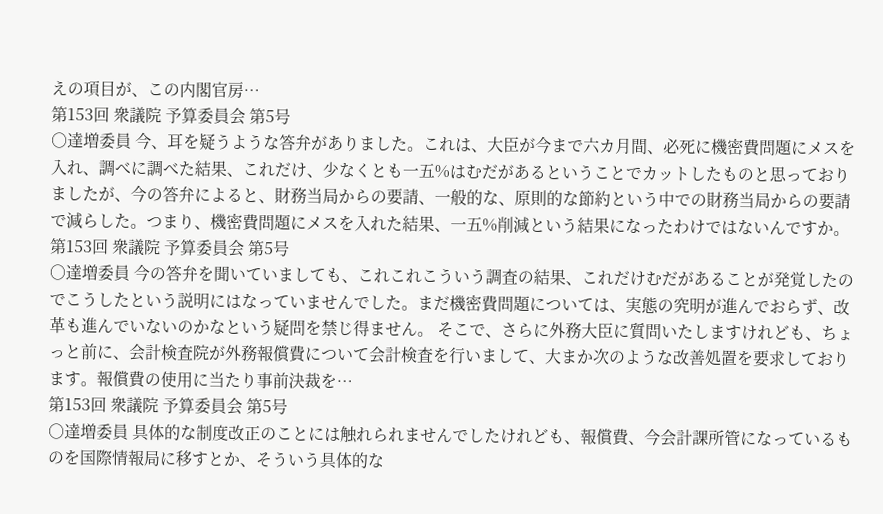えの項目が、この内閣官房…
第153回 衆議院 予算委員会 第5号
○達増委員 今、耳を疑うような答弁がありました。これは、大臣が今まで六カ月間、必死に機密費問題にメスを入れ、調べに調べた結果、これだけ、少なくとも一五%はむだがあるということでカットしたものと思っておりましたが、今の答弁によると、財務当局からの要請、一般的な、原則的な節約という中での財務当局からの要請で減らした。つまり、機密費問題にメスを入れた結果、一五%削減という結果になったわけではないんですか。
第153回 衆議院 予算委員会 第5号
○達増委員 今の答弁を聞いていましても、これこれこういう調査の結果、これだけむだがあることが発覚したのでこうしたという説明にはなっていませんでした。まだ機密費問題については、実態の究明が進んでおらず、改革も進んでいないのかなという疑問を禁じ得ません。 そこで、さらに外務大臣に質問いたしますけれども、ちょっと前に、会計検査院が外務報償費について会計検査を行いまして、大まか次のような改善処置を要求しております。報償費の使用に当たり事前決裁を…
第153回 衆議院 予算委員会 第5号
○達増委員 具体的な制度改正のことには触れられませんでしたけれども、報償費、今会計課所管になっているものを国際情報局に移すとか、そういう具体的な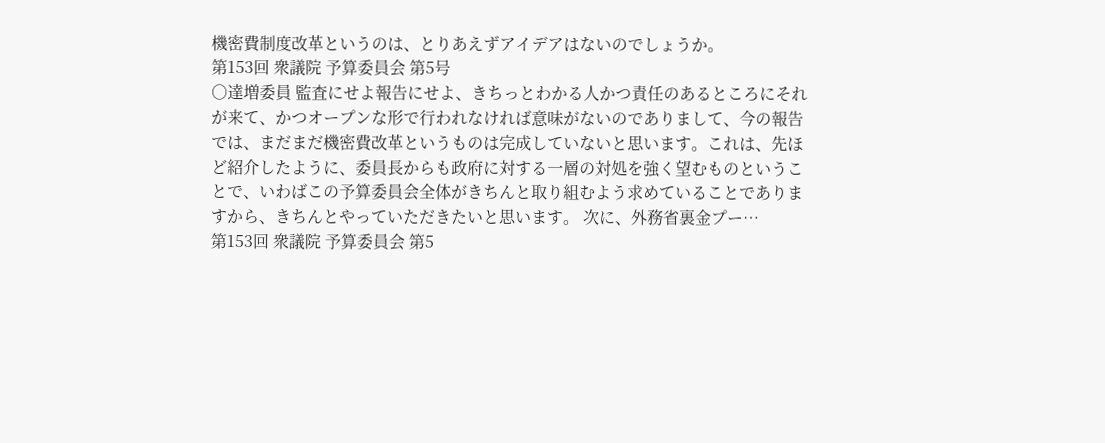機密費制度改革というのは、とりあえずアイデアはないのでしょうか。
第153回 衆議院 予算委員会 第5号
○達増委員 監査にせよ報告にせよ、きちっとわかる人かつ責任のあるところにそれが来て、かつオープンな形で行われなければ意味がないのでありまして、今の報告では、まだまだ機密費改革というものは完成していないと思います。これは、先ほど紹介したように、委員長からも政府に対する一層の対処を強く望むものということで、いわばこの予算委員会全体がきちんと取り組むよう求めていることでありますから、きちんとやっていただきたいと思います。 次に、外務省裏金プー…
第153回 衆議院 予算委員会 第5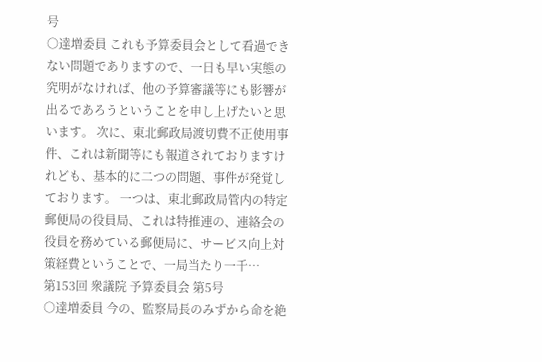号
○達増委員 これも予算委員会として看過できない問題でありますので、一日も早い実態の究明がなければ、他の予算審議等にも影響が出るであろうということを申し上げたいと思います。 次に、東北郵政局渡切費不正使用事件、これは新聞等にも報道されておりますけれども、基本的に二つの問題、事件が発覚しております。 一つは、東北郵政局管内の特定郵便局の役員局、これは特推連の、連絡会の役員を務めている郵便局に、サービス向上対策経費ということで、一局当たり一千…
第153回 衆議院 予算委員会 第5号
○達増委員 今の、監察局長のみずから命を絶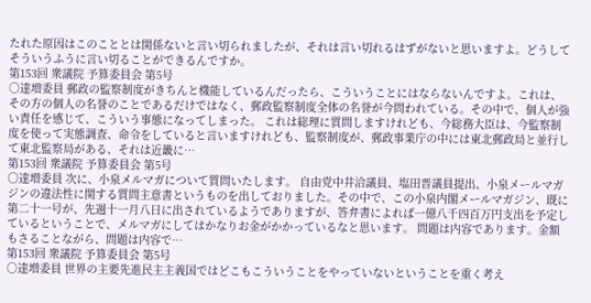たれた原因はこのこととは関係ないと言い切られましたが、それは言い切れるはずがないと思いますよ。どうしてそういうふうに言い切ることができるんですか。
第153回 衆議院 予算委員会 第5号
○達増委員 郵政の監察制度がきちんと機能しているんだったら、こういうことにはならないんですよ。これは、その方の個人の名誉のことであるだけではなく、郵政監察制度全体の名誉が今問われている。その中で、個人が強い責任を感じて、こういう事態になってしまった。 これは総理に質問しますけれども、今総務大臣は、今監察制度を使って実態調査、命令をしていると言いますけれども、監察制度が、郵政事業庁の中には東北郵政局と並行して東北監察局がある、それは近畿に…
第153回 衆議院 予算委員会 第5号
○達増委員 次に、小泉メルマガについて質問いたします。 自由党中井洽議員、塩田晋議員提出、小泉メールマガジンの違法性に関する質問主意書というものを出しておりました。その中で、この小泉内閣メールマガジン、既に第二十一号が、先週十一月八日に出されているようでありますが、答弁書によれば一億八千四百万円支出を予定しているということで、メルマガにしてはかなりお金がかかっているなと思います。 問題は内容であります。金額もさることながら、問題は内容で…
第153回 衆議院 予算委員会 第5号
○達増委員 世界の主要先進民主主義国ではどこもこういうことをやっていないということを重く考え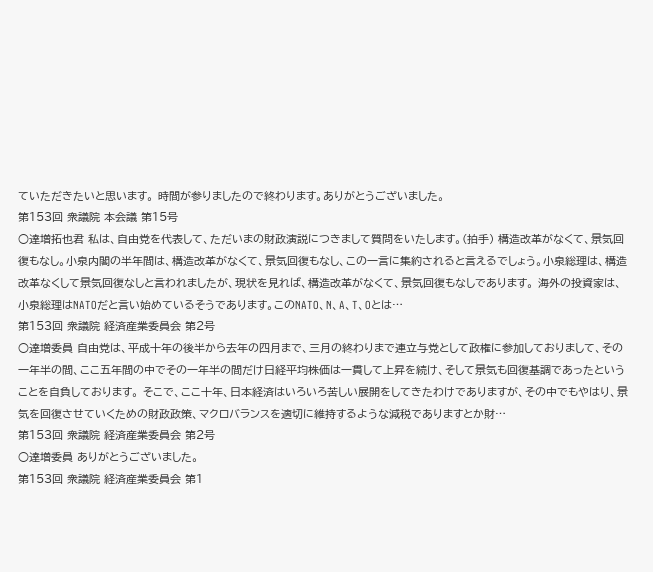ていただきたいと思います。 時間が参りましたので終わります。ありがとうございました。
第153回 衆議院 本会議 第15号
○達増拓也君 私は、自由党を代表して、ただいまの財政演説につきまして質問をいたします。(拍手) 構造改革がなくて、景気回復もなし。小泉内閣の半年間は、構造改革がなくて、景気回復もなし、この一言に集約されると言えるでしょう。小泉総理は、構造改革なくして景気回復なしと言われましたが、現状を見れば、構造改革がなくて、景気回復もなしであります。 海外の投資家は、小泉総理はNATOだと言い始めているそうであります。このNATO、N、A、T、Oとは…
第153回 衆議院 経済産業委員会 第2号
○達増委員 自由党は、平成十年の後半から去年の四月まで、三月の終わりまで連立与党として政権に参加しておりまして、その一年半の間、ここ五年間の中でその一年半の間だけ日経平均株価は一貫して上昇を続け、そして景気も回復基調であったということを自負しております。 そこで、ここ十年、日本経済はいろいろ苦しい展開をしてきたわけでありますが、その中でもやはり、景気を回復させていくための財政政策、マクロバランスを適切に維持するような減税でありますとか財…
第153回 衆議院 経済産業委員会 第2号
○達増委員 ありがとうございました。
第153回 衆議院 経済産業委員会 第1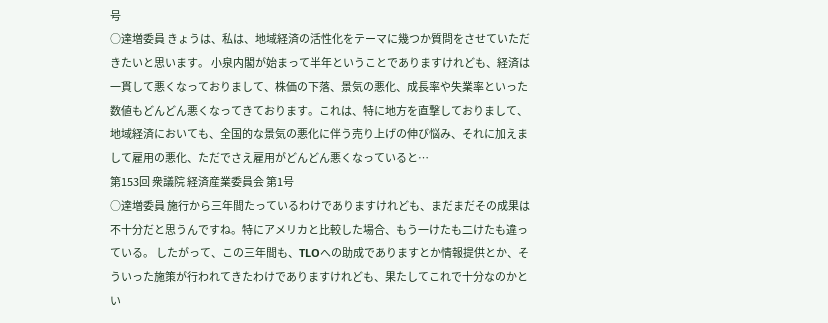号
○達増委員 きょうは、私は、地域経済の活性化をテーマに幾つか質問をさせていただきたいと思います。 小泉内閣が始まって半年ということでありますけれども、経済は一貫して悪くなっておりまして、株価の下落、景気の悪化、成長率や失業率といった数値もどんどん悪くなってきております。これは、特に地方を直撃しておりまして、地域経済においても、全国的な景気の悪化に伴う売り上げの伸び悩み、それに加えまして雇用の悪化、ただでさえ雇用がどんどん悪くなっていると…
第153回 衆議院 経済産業委員会 第1号
○達増委員 施行から三年間たっているわけでありますけれども、まだまだその成果は不十分だと思うんですね。特にアメリカと比較した場合、もう一けたも二けたも違っている。 したがって、この三年間も、TLOへの助成でありますとか情報提供とか、そういった施策が行われてきたわけでありますけれども、果たしてこれで十分なのかとい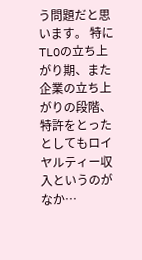う問題だと思います。 特にTLOの立ち上がり期、また企業の立ち上がりの段階、特許をとったとしてもロイヤルティー収入というのがなか…